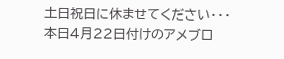土日祝日に休ませてください・・・
本日4月22日付けのアメブロ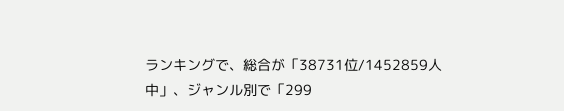ランキングで、総合が「38731位/1452859人中」、ジャンル別で「299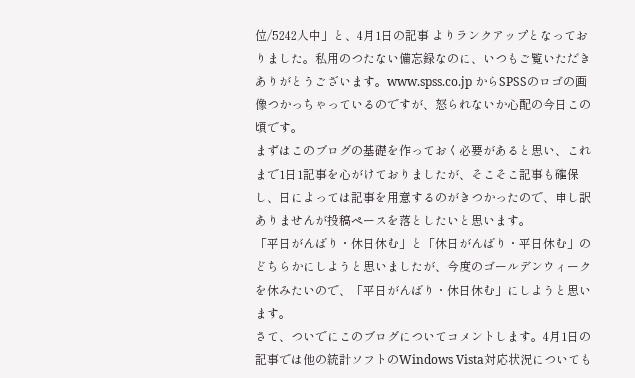位/5242人中」と、4月1日の記事 よりランクアップとなっておりました。私用のつたない備忘録なのに、いつもご覧いただきありがとうございます。www.spss.co.jp からSPSSのロゴの画像つかっちゃっているのですが、怒られないか心配の今日この頃です。
まずはこのブログの基礎を作っておく必要があると思い、これまで1日1記事を心がけておりましたが、そこそこ記事も確保し、日によっては記事を用意するのがきつかったので、申し訳ありませんが投稿ペースを落としたいと思います。
「平日がんばり・休日休む」と「休日がんばり・平日休む」のどちらかにしようと思いましたが、今度のゴールデンウィークを休みたいので、「平日がんばり・休日休む」にしようと思います。
さて、ついでにこのブログについてコメントします。4月1日の記事では他の統計ソフトのWindows Vista対応状況についても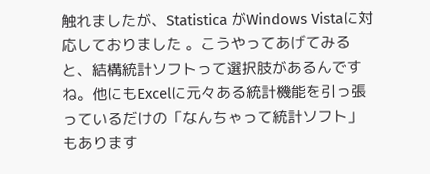触れましたが、Statistica がWindows Vistaに対応しておりました 。こうやってあげてみると、結構統計ソフトって選択肢があるんですね。他にもExcelに元々ある統計機能を引っ張っているだけの「なんちゃって統計ソフト」もあります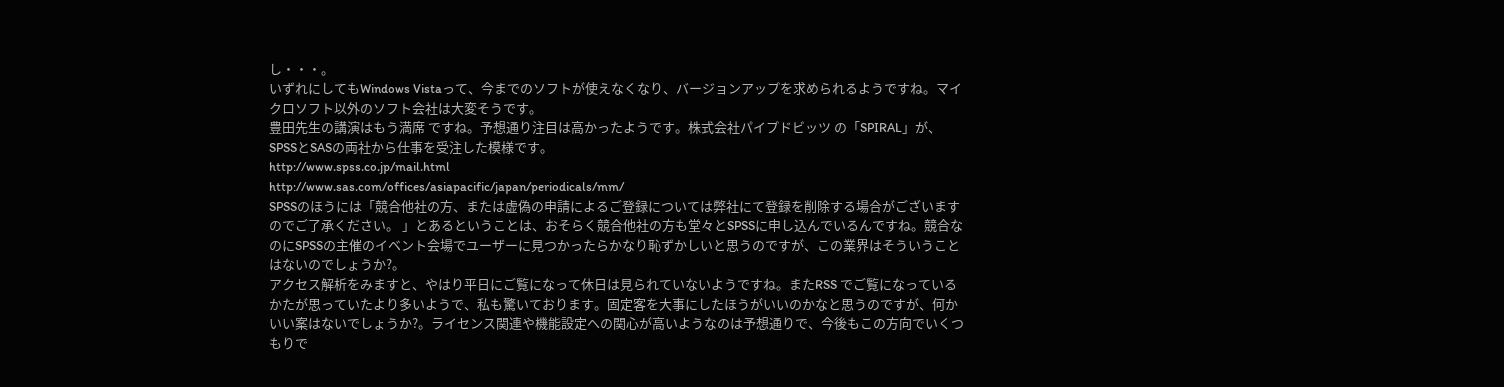し・・・。
いずれにしてもWindows Vistaって、今までのソフトが使えなくなり、バージョンアップを求められるようですね。マイクロソフト以外のソフト会社は大変そうです。
豊田先生の講演はもう満席 ですね。予想通り注目は高かったようです。株式会社パイプドビッツ の「SPIRAL」が、SPSSとSASの両社から仕事を受注した模様です。
http://www.spss.co.jp/mail.html
http://www.sas.com/offices/asiapacific/japan/periodicals/mm/
SPSSのほうには「競合他社の方、または虚偽の申請によるご登録については弊社にて登録を削除する場合がございますのでご了承ください。 」とあるということは、おそらく競合他社の方も堂々とSPSSに申し込んでいるんですね。競合なのにSPSSの主催のイベント会場でユーザーに見つかったらかなり恥ずかしいと思うのですが、この業界はそういうことはないのでしょうか?。
アクセス解析をみますと、やはり平日にご覧になって休日は見られていないようですね。またRSS でご覧になっているかたが思っていたより多いようで、私も驚いております。固定客を大事にしたほうがいいのかなと思うのですが、何かいい案はないでしょうか?。ライセンス関連や機能設定への関心が高いようなのは予想通りで、今後もこの方向でいくつもりで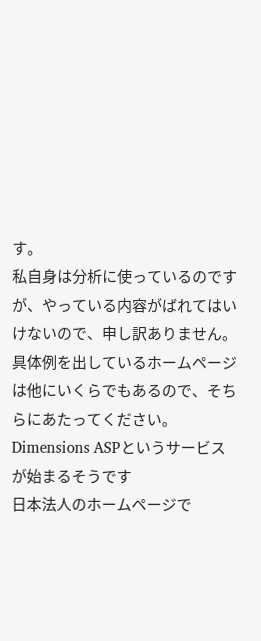す。
私自身は分析に使っているのですが、やっている内容がばれてはいけないので、申し訳ありません。具体例を出しているホームページは他にいくらでもあるので、そちらにあたってください。
Dimensions ASPというサービスが始まるそうです
日本法人のホームページで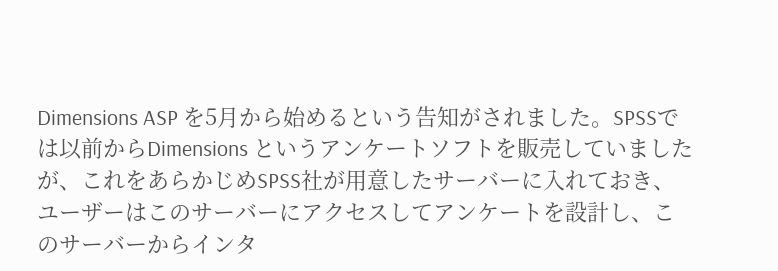Dimensions ASP を5月から始めるという告知がされました。SPSSでは以前からDimensions というアンケートソフトを販売していましたが、これをあらかじめSPSS社が用意したサーバーに入れておき、ユーザーはこのサーバーにアクセスしてアンケートを設計し、このサーバーからインタ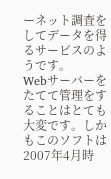ーネット調査をしてデータを得るサービスのようです。
Webサーバーをたてて管理をすることはとても大変です。しかもこのソフトは2007年4月時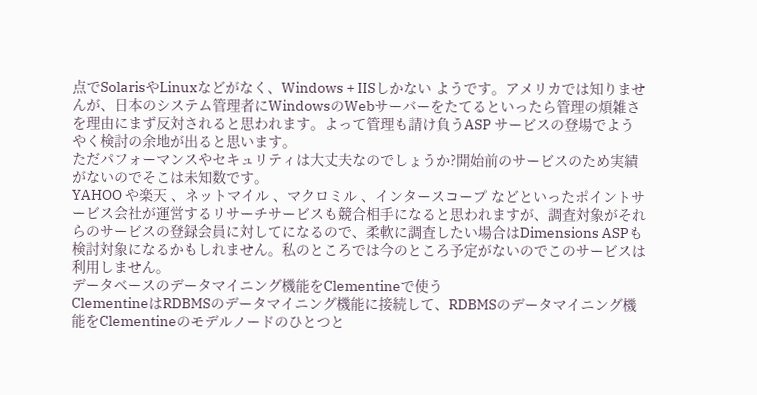点でSolarisやLinuxなどがなく、Windows + IISしかない ようです。アメリカでは知りませんが、日本のシステム管理者にWindowsのWebサーバーをたてるといったら管理の煩雑さを理由にまず反対されると思われます。よって管理も請け負うASP サービスの登場でようやく検討の余地が出ると思います。
ただパフォーマンスやセキュリティは大丈夫なのでしょうか?開始前のサービスのため実績がないのでそこは未知数です。
YAHOO や楽天 、ネットマイル 、マクロミル 、インタースコープ などといったポイントサービス会社が運営するリサーチサービスも競合相手になると思われますが、調査対象がそれらのサービスの登録会員に対してになるので、柔軟に調査したい場合はDimensions ASPも検討対象になるかもしれません。私のところでは今のところ予定がないのでこのサービスは利用しません。
データベースのデータマイニング機能をClementineで使う
ClementineはRDBMSのデータマイニング機能に接続して、RDBMSのデータマイニング機能をClementineのモデルノードのひとつと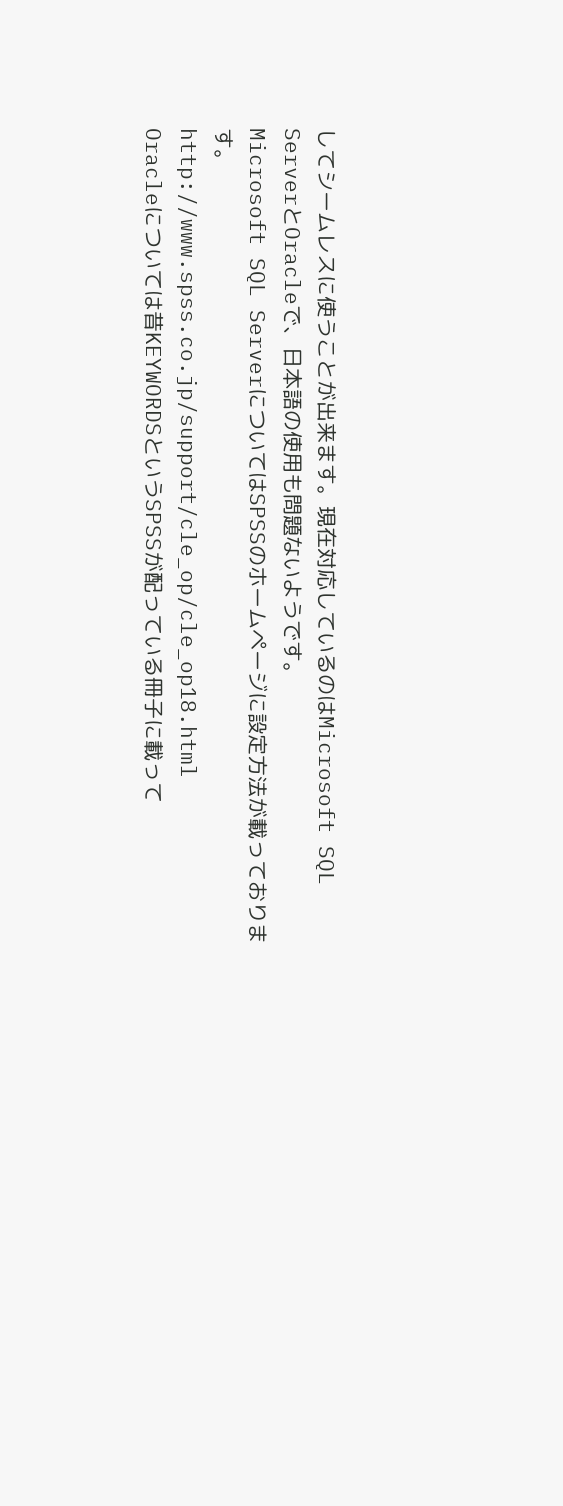してシームレスに使うことが出来ます。現在対応しているのはMicrosoft SQL ServerとOracleで、日本語の使用も問題ないようです。
Microsoft SQL ServerについてはSPSSのホームページに設定方法が載っております。
http://www.spss.co.jp/support/cle_op/cle_op18.html
Oracleについては昔KEYWORDSというSPSSが配っている冊子に載って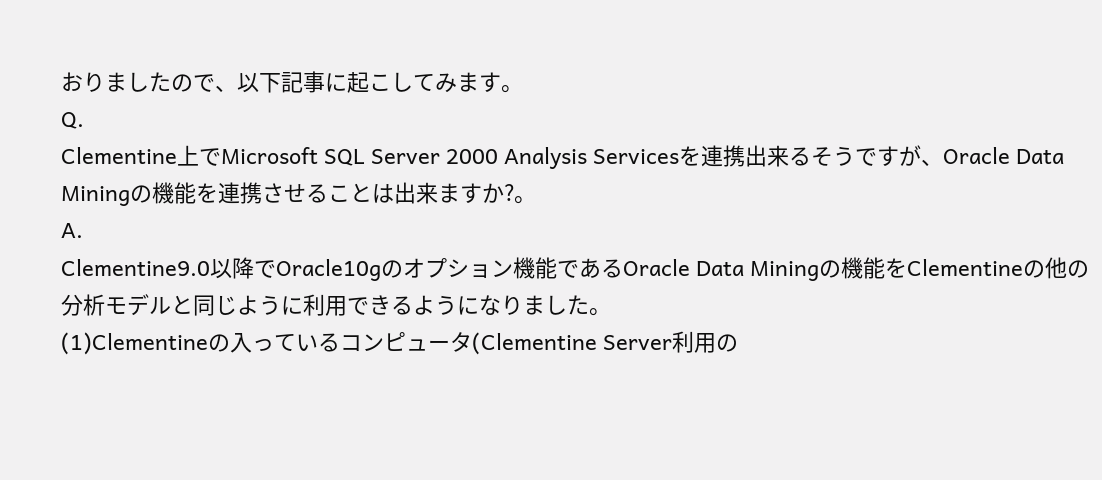おりましたので、以下記事に起こしてみます。
Q.
Clementine上でMicrosoft SQL Server 2000 Analysis Servicesを連携出来るそうですが、Oracle Data Miningの機能を連携させることは出来ますか?。
A.
Clementine9.0以降でOracle10gのオプション機能であるOracle Data Miningの機能をClementineの他の分析モデルと同じように利用できるようになりました。
(1)Clementineの入っているコンピュータ(Clementine Server利用の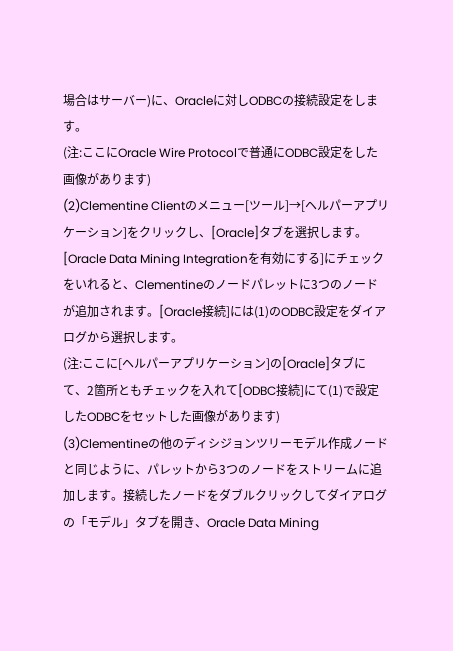場合はサーバー)に、Oracleに対しODBCの接続設定をします。
(注:ここにOracle Wire Protocolで普通にODBC設定をした画像があります)
(2)Clementine Clientのメニュー[ツール]→[ヘルパーアプリケーション]をクリックし、[Oracle]タブを選択します。[Oracle Data Mining Integrationを有効にする]にチェックをいれると、Clementineのノードパレットに3つのノードが追加されます。[Oracle接続]には(1)のODBC設定をダイアログから選択します。
(注:ここに[ヘルパーアプリケーション]の[Oracle]タブにて、2箇所ともチェックを入れて[ODBC接続]にて(1)で設定したODBCをセットした画像があります)
(3)Clementineの他のディシジョンツリーモデル作成ノードと同じように、パレットから3つのノードをストリームに追加します。接続したノードをダブルクリックしてダイアログの「モデル」タブを開き、Oracle Data Mining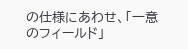の仕様にあわせ、「一意のフィールド」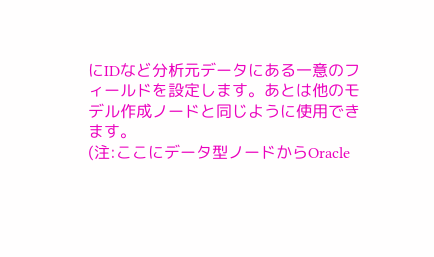にIDなど分析元データにある一意のフィールドを設定します。あとは他のモデル作成ノードと同じように使用できます。
(注:ここにデータ型ノードからOracle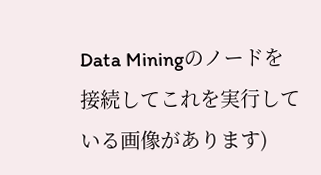Data Miningのノードを接続してこれを実行している画像があります)